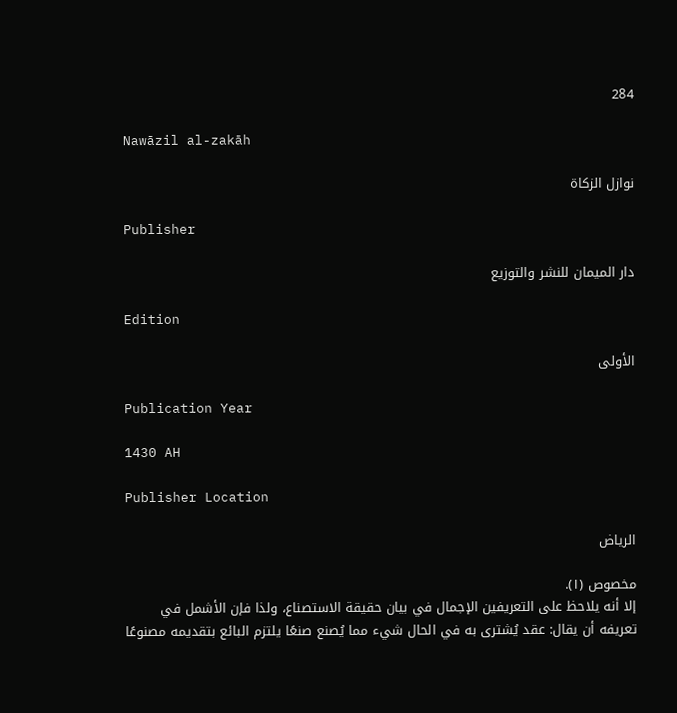284

Nawāzil al-zakāh

نوازل الزكاة

Publisher

دار الميمان للنشر والتوزيع

Edition

الأولى

Publication Year

1430 AH

Publisher Location

الرياض

مخصوص (١).
إلا أنه يلاحظ على التعريفين الإجمال في بيان حقيقة الاستصناع، ولذا فإن الأشمل في تعريفه أن يقال: عقد يُشترى به في الحال شيء مما يُصنع صنعًا يلتزم البائع بتقديمه مصنوعًا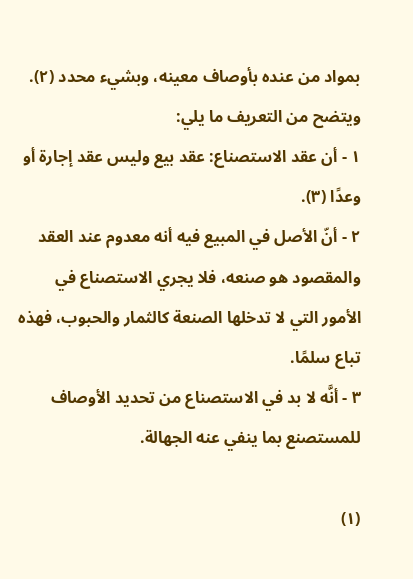بمواد من عنده بأوصاف معينه، وبشيء محدد (٢).
ويتضح من التعريف ما يلي:
١ - أن عقد الاستصناع: عقد بيع وليس عقد إجارة أو وعدًا (٣).
٢ - أنّ الأصل في المبيع فيه أنه معدوم عند العقد والمقصود هو صنعه، فلا يجري الاستصناع في الأمور التي لا تدخلها الصنعة كالثمار والحبوب، فهذه تباع سلمًا.
٣ - أنَّه لا بد في الاستصناع من تحديد الأوصاف للمستصنع بما ينفي عنه الجهالة.

(١)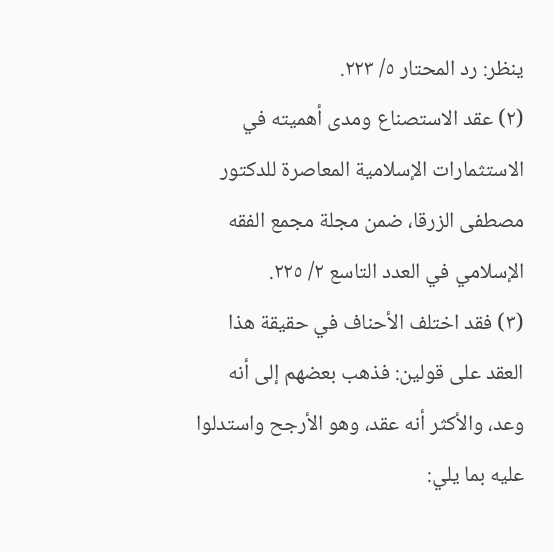ينظر: رد المحتار ٥/ ٢٢٣.
(٢) عقد الاستصناع ومدى أهميته في الاستثمارات الإسلامية المعاصرة للدكتور مصطفى الزرقا، ضمن مجلة مجمع الفقه الإسلامي في العدد التاسع ٢/ ٢٢٥.
(٣) فقد اختلف الأحناف في حقيقة هذا العقد على قولين: فذهب بعضهم إلى أنه وعد، والأكثر أنه عقد، وهو الأرجح واستدلوا عليه بما يلي: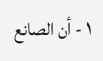١ - أن الصانع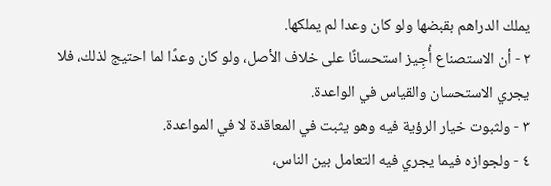يملك الدراهم بقبضها ولو كان وعدا لم يملكها.
٢ - أن الاستصناع أُجِيز استحسانًا على خلاف الأصل، ولو كان وعدًا لما احتيج لذلك، فلا يجري الاستحسان والقياس في الواعدة.
٣ - ولثبوت خيار الرؤية فيه وهو يثبت في المعاقدة لا في المواعدة.
٤ - ولجوازه فيما يجري فيه التعامل بين الناس،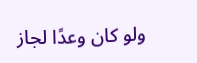ولو كان وعدًا لجاز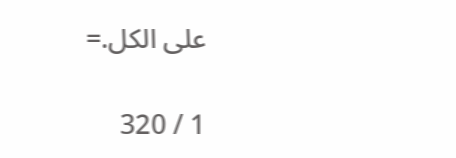على الكل.=

1 / 320